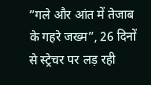”गले और आंत में तेजाब के गहरे जख्म”, 26 दिनों से स्ट्रेचर पर लड़ रही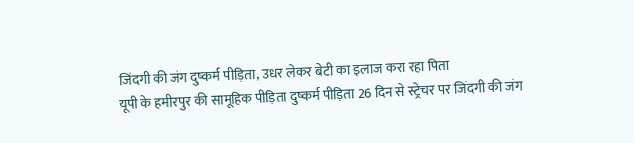जिंदगी की जंग दुष्कर्म पीड़िता, उधर लेकर बेटी का इलाज करा रहा पिता
यूपी के हमीरपुर की सामूहिक पीड़िता दुष्कर्म पीड़िता 26 दिन से स्ट्रेचर पर जिंदगी की जंग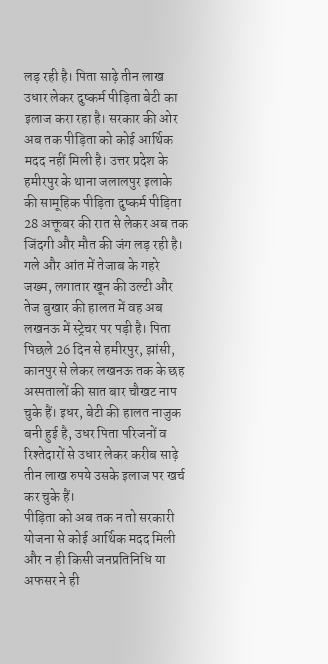लड़ रही है। पिता साढ़े तीन लाख उधार लेकर दुष्कर्म पीड़िता बेटी का इलाज करा रहा है। सरकार की ओर अब तक पीड़िता को कोई आर्थिक मदद नहीं मिली है। उत्तर प्रदेश के हमीरपुर के थाना जलालपुर इलाके की सामूहिक पीड़िता दुष्कर्म पीड़िता 28 अक्तूबर की रात से लेकर अब तक जिंदगी और मौत की जंग लड़ रही है।
गले और आंत में तेजाब के गहरे जख्म, लगातार खून की उल्टी और तेज बुखार की हालत में वह अब लखनऊ में स्ट्रेचर पर पड़ी है। पिता पिछले 26 दिन से हमीरपुर, झांसी, कानपुर से लेकर लखनऊ तक के छह अस्पतालों की सात बार चौखट नाप चुके हैं। इधर, बेटी की हालत नाजुक बनी हुई है, उधर पिता परिजनों व रिश्तेदारों से उधार लेकर करीब साढ़े तीन लाख रुपये उसके इलाज पर खर्च कर चुके हैं।
पीड़िता को अब तक न तो सरकारी योजना से कोई आर्थिक मदद मिली और न ही किसी जनप्रतिनिधि या अफसर ने ही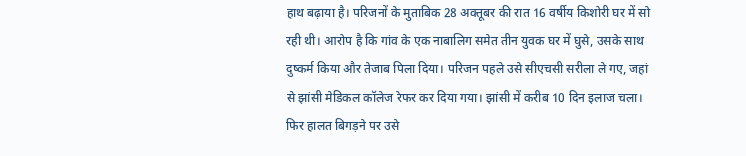हाथ बढ़ाया है। परिजनों के मुताबिक 28 अक्तूबर की रात 16 वर्षीय किशोरी घर में सो रही थी। आरोप है कि गांव के एक नाबालिग समेत तीन युवक घर में घुसे, उसके साथ दुष्कर्म किया और तेजाब पिला दिया। परिजन पहले उसे सीएचसी सरीला ले गए, जहां से झांसी मेडिकल कॉलेज रेफर कर दिया गया। झांसी में करीब 10 दिन इलाज चला।
फिर हालत बिगड़ने पर उसे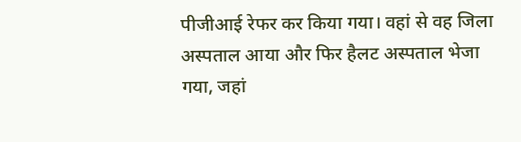पीजीआई रेफर कर किया गया। वहां से वह जिला अस्पताल आया और फिर हैलट अस्पताल भेजा गया, जहां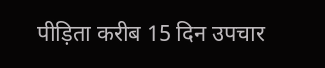पीड़िता करीब 15 दिन उपचार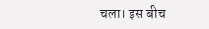चला। इस बीच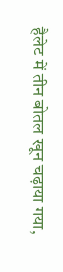हैलेट में तीन बोतल खून चढ़ाया गया,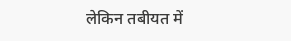लेकिन तबीयत में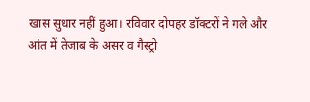खास सुधार नहीं हुआ। रविवार दोपहर डॉक्टरों ने गले और आंत में तेजाब के असर व गैस्ट्रो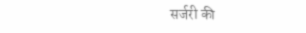सर्जरी की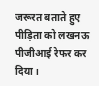जरूरत बताते हुए पीड़िता को लखनऊ पीजीआई रेफर कर दिया।